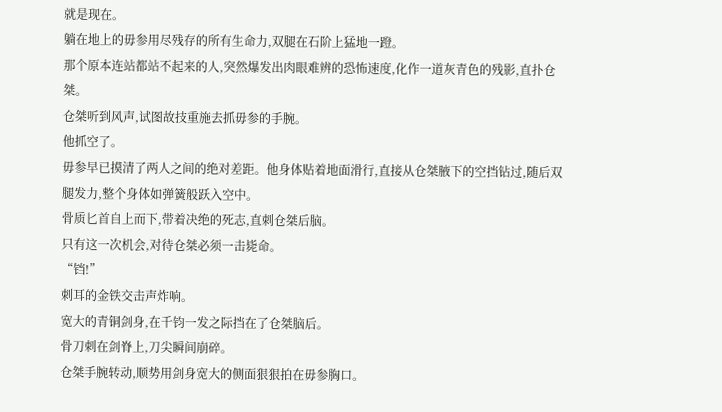就是现在。
躺在地上的毋参用尽残存的所有生命力,双腿在石阶上猛地一蹬。
那个原本连站都站不起来的人,突然爆发出肉眼难辨的恐怖速度,化作一道灰青色的残影,直扑仓桀。
仓桀听到风声,试图故技重施去抓毋参的手腕。
他抓空了。
毋参早已摸清了两人之间的绝对差距。他身体贴着地面滑行,直接从仓桀腋下的空挡钻过,随后双腿发力,整个身体如弹簧般跃入空中。
骨质匕首自上而下,带着决绝的死志,直刺仓桀后脑。
只有这一次机会,对待仓桀必须一击毙命。
“铛!”
刺耳的金铁交击声炸响。
宽大的青铜剑身,在千钧一发之际挡在了仓桀脑后。
骨刀刺在剑脊上,刀尖瞬间崩碎。
仓桀手腕转动,顺势用剑身宽大的侧面狠狠拍在毋参胸口。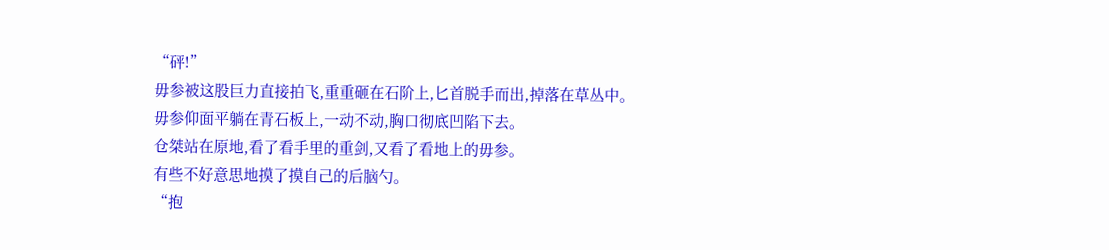“砰!”
毋参被这股巨力直接拍飞,重重砸在石阶上,匕首脱手而出,掉落在草丛中。
毋参仰面平躺在青石板上,一动不动,胸口彻底凹陷下去。
仓桀站在原地,看了看手里的重剑,又看了看地上的毋参。
有些不好意思地摸了摸自己的后脑勺。
“抱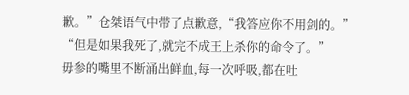歉。”仓桀语气中带了点歉意,“我答应你不用剑的。”
“但是如果我死了,就完不成王上杀你的命令了。”
毋参的嘴里不断涌出鲜血,每一次呼吸,都在吐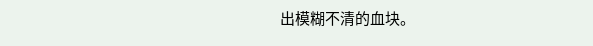出模糊不清的血块。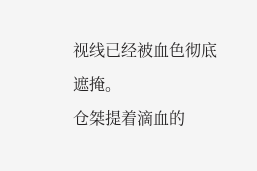视线已经被血色彻底遮掩。
仓桀提着滴血的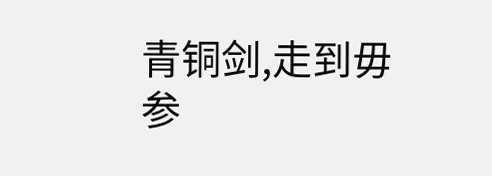青铜剑,走到毋参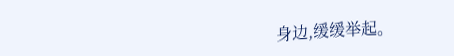身边,缓缓举起。